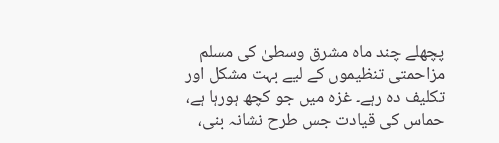پچھلے چند ماہ مشرق وسطیٰ کی مسلم مزاحمتی تنظیموں کے لیے بہت مشکل اور تکلیف دہ رہے۔ غزہ میں جو کچھ ہورہا ہے، حماس کی قیادت جس طرح نشانہ بنی،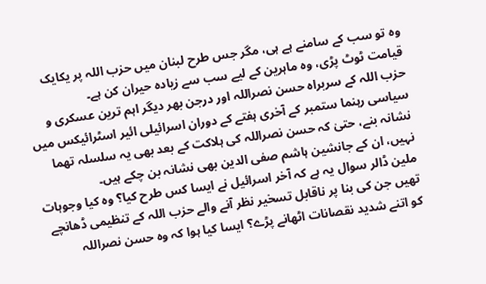وہ تو سب کے سامنے ہے ہی، مگر جس طرح لبنان میں حزب اللہ پر یکایک قیامت ٹوٹ پڑی، وہ ماہرین کے لیے سب سے زیادہ حیران کن ہے۔
حزب اللہ کے سربراہ حسن نصراللہ اور درجن بھر دیگر اہم ترین عسکری و سیاسی رہنما ستمبر کے آخری ہفتے کے دوران اسرائیلی ائیر اسٹرائیکس میں نشانہ بنے، حتیٰ کہ حسن نصراللہ کی ہلاکت کے بعد بھی یہ سلسلہ تھما نہیں، ان کے جانشین ہاشم صفی الدین بھی نشانہ بن چکے ہیں۔
ملین ڈالر سوال یہ ہے کہ آخر اسرائیل نے ایسا کس طرح کیا؟ وہ کیا وجوہات تھیں جن کی بنا پر ناقابل تسخیر نظر آنے والے حزب اللہ کے تنظیمی ڈھانچے کو اتنے شدید نقصانات اٹھانے پڑے؟ ایسا کیا ہوا کہ وہ حسن نصراللہ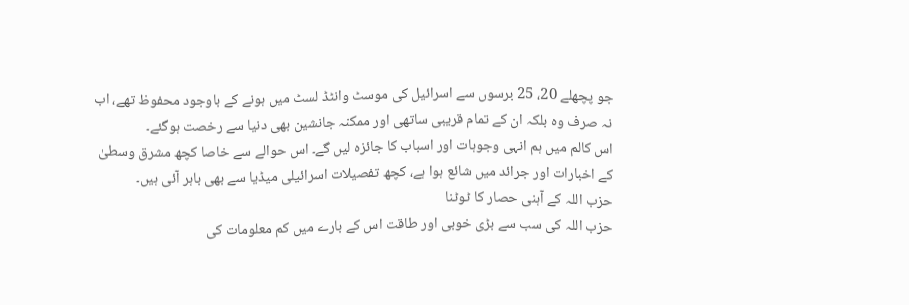جو پچھلے 20، 25 برسوں سے اسرائیل کی موسٹ وانٹڈ لسٹ میں ہونے کے باوجود محفوظ تھے، اب نہ صرف وہ بلکہ ان کے تمام قریبی ساتھی اور ممکنہ جانشین بھی دنیا سے رخصت ہوگئے۔
اس کالم میں ہم انہی وجوہات اور اسباب کا جائزہ لیں گے۔ اس حوالے سے خاصا کچھ مشرق وسطیٰ کے اخبارات اور جرائد میں شائع ہوا ہے، کچھ تفصیلات اسرائیلی میڈیا سے بھی باہر آئی ہیں۔
حزب اللہ کے آہنی حصار کا ٹوٹنا
حزب اللہ کی سب سے بڑی خوبی اور طاقت اس کے بارے میں کم معلومات کی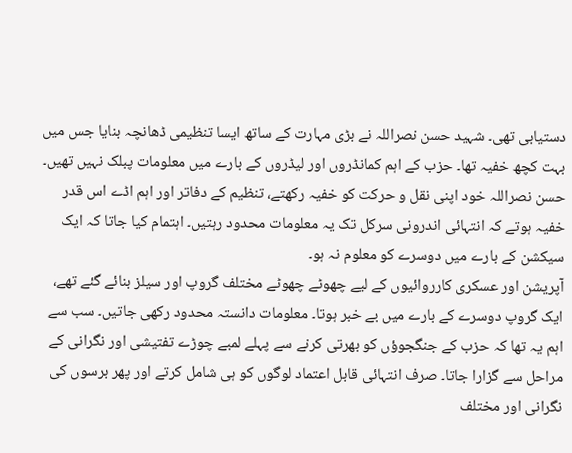دستیابی تھی۔ شہید حسن نصراللہ نے بڑی مہارت کے ساتھ ایسا تنظیمی ڈھانچہ بنایا جس میں بہت کچھ خفیہ تھا۔ حزب کے اہم کمانڈروں اور لیڈروں کے بارے میں معلومات پبلک نہیں تھیں۔ حسن نصراللہ خود اپنی نقل و حرکت کو خفیہ رکھتے، تنظیم کے دفاتر اور اہم اڈے اس قدر خفیہ ہوتے کہ انتہائی اندرونی سرکل تک یہ معلومات محدود رہتیں۔ اہتمام کیا جاتا کہ ایک سیکشن کے بارے میں دوسرے کو معلوم نہ ہو۔
آپریشن اور عسکری کارروائیوں کے لیے چھوٹے چھوٹے مختلف گروپ اور سیلز بنائے گئے تھے، ایک گروپ دوسرے کے بارے میں بے خبر ہوتا۔ معلومات دانستہ محدود رکھی جاتیں۔ سب سے اہم یہ تھا کہ حزب کے جنگجوؤں کو بھرتی کرنے سے پہلے لمبے چوڑے تفتیشی اور نگرانی کے مراحل سے گزارا جاتا۔ صرف انتہائی قابل اعتماد لوگوں کو ہی شامل کرتے اور پھر برسوں کی نگرانی اور مختلف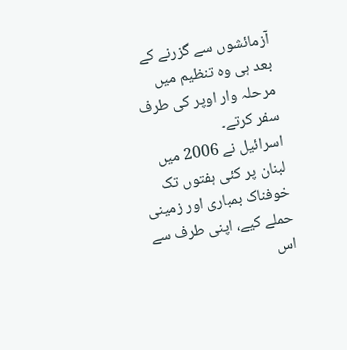آزمائشوں سے گزرنے کے بعد ہی وہ تنظیم میں مرحلہ وار اوپر کی طرف سفر کرتے۔
اسرائیل نے 2006 میں لبنان پر کئی ہفتوں تک خوفناک بمباری اور زمینی حملے کیے، اپنی طرف سے اس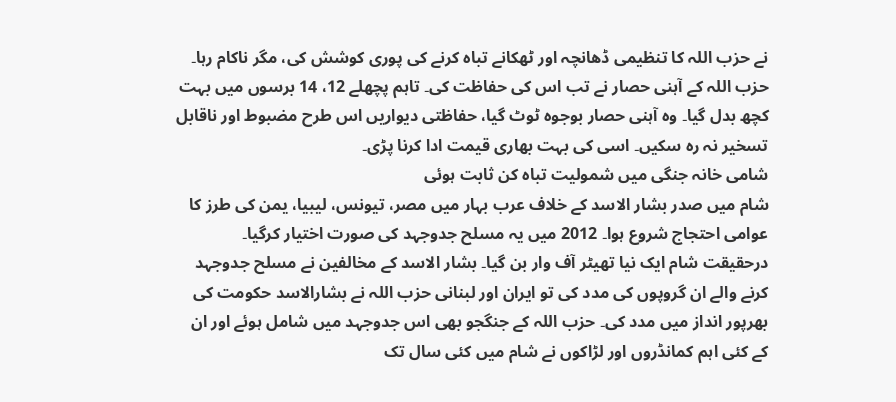نے حزب اللہ کا تنظیمی ڈھانچہ اور ٹھکانے تباہ کرنے کی پوری کوشش کی، مگر ناکام رہا۔
حزب اللہ کے آہنی حصار نے تب اس کی حفاظت کی۔ تاہم پچھلے 12، 14 برسوں میں بہت کچھ بدل گیا۔ وہ آہنی حصار بوجوہ ٹوٹ گیا، حفاظتی دیواریں اس طرح مضبوط اور ناقابل تسخیر نہ رہ سکیں۔ اسی کی بہت بھاری قیمت ادا کرنا پڑی۔
شامی خانہ جنگی میں شمولیت تباہ کن ثابت ہوئی
شام میں صدر بشار الاسد کے خلاف عرب بہار میں مصر، تیونس، لیبیا، یمن کی طرز کا عوامی احتجاج شروع ہوا۔ 2012 میں یہ مسلح جدوجہد کی صورت اختیار کرگیا۔ درحقیقت شام ایک نیا تھیٹر آف وار بن گیا۔ بشار الاسد کے مخالفین نے مسلح جدوجہد کرنے والے ان گروپوں کی مدد کی تو ایران اور لبنانی حزب اللہ نے بشارالاسد حکومت کی بھرپور انداز میں مدد کی۔ حزب اللہ کے جنگجو بھی اس جدوجہد میں شامل ہوئے اور ان کے کئی اہم کمانڈروں اور لڑاکوں نے شام میں کئی سال تک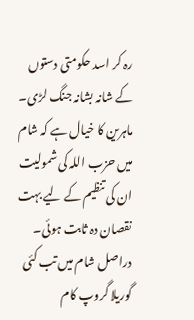رہ کر اسد حکومتی دستوں کے شانہ بشانہ جنگ لڑی۔
ماہرین کا خیال ہے کہ شام میں حزب اللہ کی شمولیت ان کی تنظیم کے لیے بہت نقصان دہ ثابت ہوئی۔ دراصل شام میں تب کئی گوریلا گروپ کام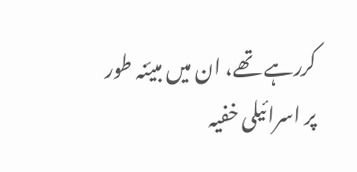کررہے تھے، ان میں مبیّنہ طور پر اسرائیلی خفیہ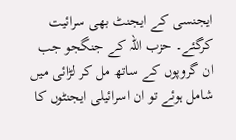ایجنسی کے ایجنٹ بھی سرائیت کرگئے۔ حزب اللہ کے جنگجو جب ان گروپوں کے ساتھ مل کر لڑائی میں شامل ہوئے تو ان اسرائیلی ایجنٹوں کا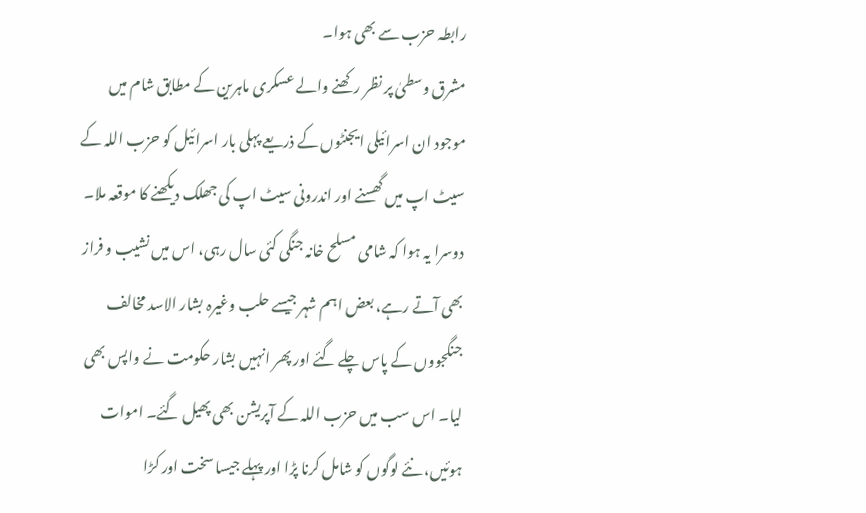رابطہ حزب سے بھی ہوا۔
مشرق وسطیٰ پر نظر رکھنے والے عسکری ماہرین کے مطابق شام میں موجود ان اسرائیلی ایجنٹوں کے ذریعے پہلی بار اسرائیل کو حزب اللہ کے سیٹ اپ میں گھسنے اور اندرونی سیٹ اپ کی جھلک دیکھنے کا موقعہ ملا۔
دوسرا یہ ہوا کہ شامی مسلح خانہ جنگی کئی سال رہی، اس میں نشیب و فراز بھی آتے رہے، بعض اہم شہر جیسے حلب وغیرہ بشار الاسد مخالف جنگجووں کے پاس چلے گئے اور پھر انہیں بشار حکومت نے واپس بھی لیا۔ اس سب میں حزب اللہ کے آپریشن بھی پھیل گئے۔ اموات ہوئیں، نئے لوگوں کو شامل کرنا پڑا اور پہلے جیسا سخت اور کڑا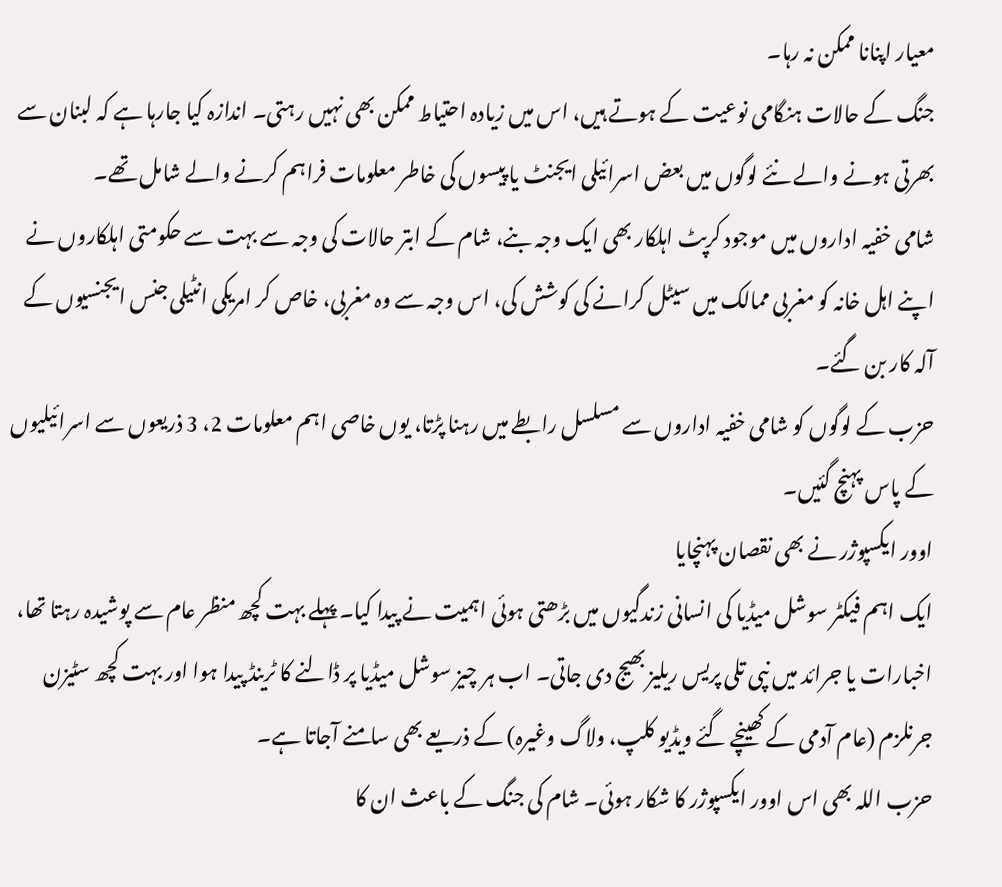معیار اپنانا ممکن نہ رہا۔
جنگ کے حالات ہنگامی نوعیت کے ہوتے ہیں، اس میں زیادہ احتیاط ممکن بھی نہیں رہتی۔ اندازہ کیا جارہا ہے کہ لبنان سے بھرتی ہونے والے نئے لوگوں میں بعض اسرائیلی ایجنٹ یا پیسوں کی خاطر معلومات فراہم کرنے والے شامل تھے۔
شامی خفیہ اداروں میں موجود کرپٹ اہلکار بھی ایک وجہ بنے، شام کے ابتر حالات کی وجہ سے بہت سے حکومتی اہلکاروں نے اپنے اہل خانہ کو مغربی ممالک میں سیٹل کرانے کی کوشش کی، اس وجہ سے وہ مغربی، خاص کر امریکی انٹیلی جنس ایجنسیوں کے آلہ کار بن گئے۔
حزب کے لوگوں کو شامی خفیہ اداروں سے مسلسل رابطے میں رہنا پڑتا، یوں خاصی اہم معلومات 2، 3 ذریعوں سے اسرائیلیوں کے پاس پہنچ گئیں۔
اوور ایکسپوژر نے بھی نقصان پہنچایا
ایک اہم فیکٹر سوشل میڈیا کی انسانی زندگیوں میں بڑھتی ہوئی اہمیت نے پیدا کیا۔ پہلے بہت کچھ منظر عام سے پوشیدہ رہتا تھا، اخبارات یا جرائد میں نپی تلی پریس ریلیز بھیج دی جاتی۔ اب ہر چیز سوشل میڈیا پر ڈالنے کا ٹرینڈ پیدا ہوا اور بہت کچھ سٹیزن جرنلزم (عام آدمی کے کھینچے گئے ویڈیو کلپ، ولاگ وغیرہ) کے ذریعے بھی سامنے آجاتا ہے۔
حزب اللہ بھی اس اوور ایکسپوژر کا شکار ہوئی۔ شام کی جنگ کے باعث ان کا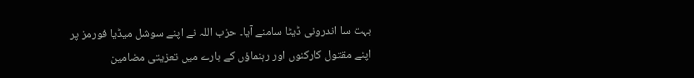بہت سا اندرونی ڈیٹا سامنے آیا۔ حزب اللہ نے اپنے سوشل میڈیا فورمز پر اپنے مقتول کارکنوں اور رہنماؤں کے بارے میں تعزیتی مضامین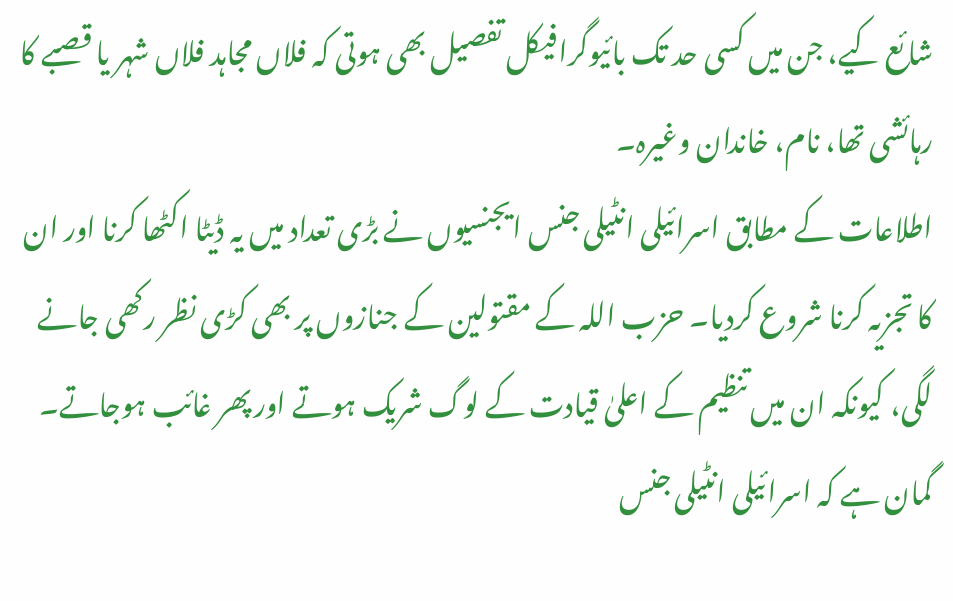شائع کیے، جن میں کسی حد تک بائیوگرافیکل تفصیل بھی ہوتی کہ فلاں مجاہد فلاں شہر یا قصبے کا رہائشی تھا، نام، خاندان وغیرہ۔
اطلاعات کے مطابق اسرائیلی انٹیلی جنس ایجنسیوں نے بڑی تعداد میں یہ ڈیٹا اکٹھا کرنا اور ان کا تجزیہ کرنا شروع کردیا۔ حزب اللہ کے مقتولین کے جنازوں پر بھی کڑی نظر رکھی جانے لگی، کیونکہ ان میں تنظیم کے اعلیٰ قیادت کے لوگ شریک ہوتے اور پھر غائب ہوجاتے۔ گمان ہے کہ اسرائیلی انٹیلی جنس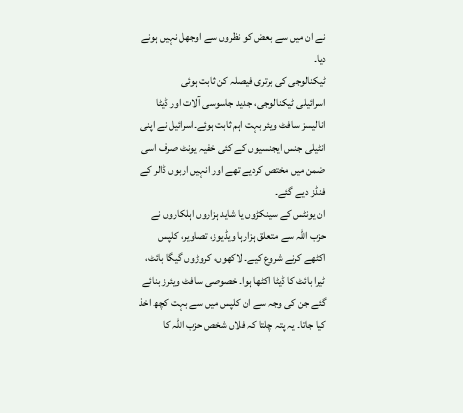نے ان میں سے بعض کو نظروں سے اوجھل نہیں ہونے دیا۔
ٹیکنالوجی کی برتری فیصلہ کن ثابت ہوئی
اسرائیلی ٹیکنالوجی، جدید جاسوسی آلات اور ڈیٹا انالیسز سافٹ ویئر بہت اہم ثابت ہوئے۔اسرائیل نے اپنی انٹیلی جنس ایجنسیوں کے کئی خفیہ یونٹ صرف اسی ضمن میں مختص کردیے تھے اور انہیں اربوں ڈالر کے فنڈز دیے گئے۔
ان یونٹس کے سینکڑوں یا شاید ہزاروں اہلکاروں نے حزب اللہ سے متعلق ہزارہا ویڈیوز، تصاویر، کلپس اکٹھے کرنے شروع کیے۔ لاکھوں، کروڑوں گیگا بائٹ، ٹیرا بائٹ کا ڈیٹا اکٹھا ہوا۔ خصوصی سافٹ ویئرز بنائے گئے جن کی وجہ سے ان کلپس میں سے بہت کچھ اخذ کیا جاتا۔ یہ پتہ چلتا کہ فلاں شخص حزب اللہ کا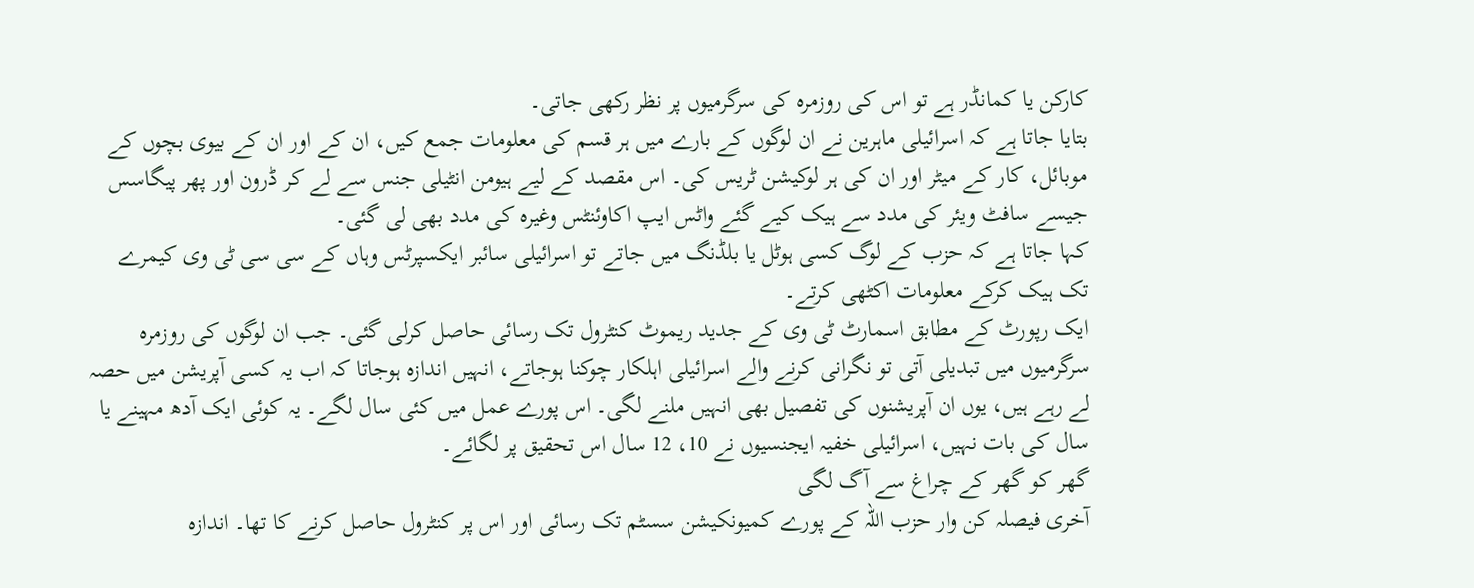کارکن یا کمانڈر ہے تو اس کی روزمرہ کی سرگرمیوں پر نظر رکھی جاتی۔
بتایا جاتا ہے کہ اسرائیلی ماہرین نے ان لوگوں کے بارے میں ہر قسم کی معلومات جمع کیں، ان کے اور ان کے بیوی بچوں کے موبائل، کار کے میٹر اور ان کی ہر لوکیشن ٹریس کی۔ اس مقصد کے لیے ہیومن انٹیلی جنس سے لے کر ڈرون اور پھر پیگاسس جیسے سافٹ ویئر کی مدد سے ہیک کیے گئے واٹس ایپ اکاوئنٹس وغیرہ کی مدد بھی لی گئی۔
کہا جاتا ہے کہ حزب کے لوگ کسی ہوٹل یا بلڈنگ میں جاتے تو اسرائیلی سائبر ایکسپرٹس وہاں کے سی سی ٹی وی کیمرے تک ہیک کرکے معلومات اکٹھی کرتے۔
ایک رپورٹ کے مطابق اسمارٹ ٹی وی کے جدید ریموٹ کنٹرول تک رسائی حاصل کرلی گئی۔ جب ان لوگوں کی روزمرہ سرگرمیوں میں تبدیلی آتی تو نگرانی کرنے والے اسرائیلی اہلکار چوکنا ہوجاتے، انہیں اندازہ ہوجاتا کہ اب یہ کسی آپریشن میں حصہ لے رہے ہیں، یوں ان آپریشنوں کی تفصیل بھی انہیں ملنے لگی۔ اس پورے عمل میں کئی سال لگے۔ یہ کوئی ایک آدھ مہینے یا سال کی بات نہیں، اسرائیلی خفیہ ایجنسیوں نے 10، 12 سال اس تحقیق پر لگائے۔
گھر کو گھر کے چراغ سے آگ لگی
آخری فیصلہ کن وار حزب اللہ کے پورے کمیونکیشن سسٹم تک رسائی اور اس پر کنٹرول حاصل کرنے کا تھا۔ اندازہ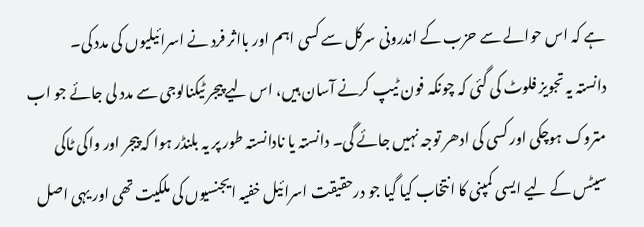ہے کہ اس حوالے سے حزب کے اندرونی سرکل سے کسی اہم اور بااثر فرد نے اسرائیلیوں کی مدد کی۔
دانستہ یہ تجویز فلوٹ کی گئی کہ چونکہ فون ٹیپ کرنے آسان ہیں، اس لیے پیجر ٹیکنالوجی سے مدد لی جائے جو اب متروک ہوچکی اور کسی کی ادھر توجہ نہیں جائے گی۔ دانستہ یا نادانستہ طور پر یہ بلنڈر ہوا کہ پیجر اور واکی ٹاکی سیٹس کے لیے ایسی کمپنی کا انتخاب کیا گیا جو درحقیقت اسرائیل خفیہ ایجنسیوں کی ملکیت تھی اور یہی اصل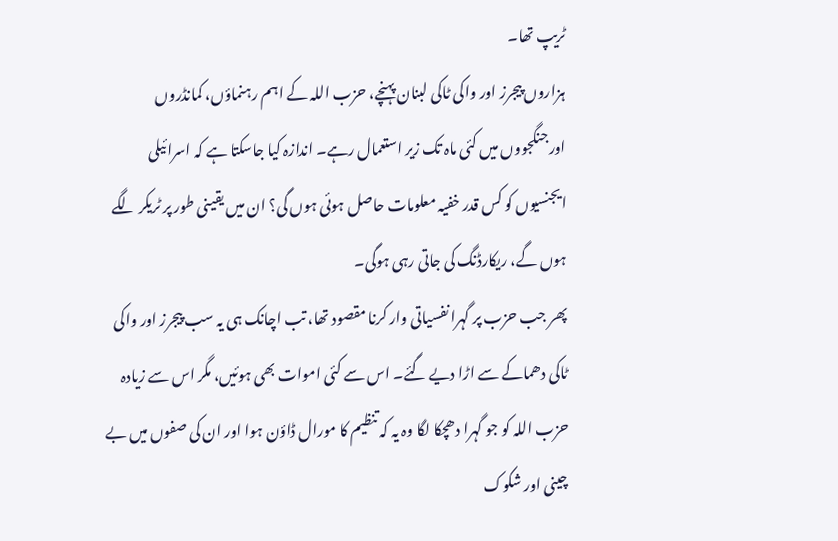ٹریپ تھا۔
ہزاروں پیجرز اور واکی ٹاکی لبنان پہنچے، حزب اللہ کے اہم رہنماؤں، کمانڈروں اورجنگجووں میں کئی ماہ تک زیر استعمال رہے۔ اندازہ کیا جاسکتا ہے کہ اسرائیلی ایجنسیوں کو کس قدر خفیہ معلومات حاصل ہوئی ہوں گی؟ ان میں یقینی طور پر ٹریکر لگے ہوں گے، ریکارڈنگ کی جاتی رہی ہوگی۔
پھر جب حزب پر گہرا نفسیاتی وار کرنا مقصود تھا، تب اچانک ہی یہ سب پیجرز اور واکی ٹاکی دھماکے سے اڑا دیے گئے۔ اس سے کئی اموات بھی ہوئیں، مگر اس سے زیادہ حزب اللہ کو جو گہرا دھچکا لگا وہ یہ کہ تنظیم کا مورال ڈاؤن ہوا اور ان کی صفوں میں بے چینی اور شکوک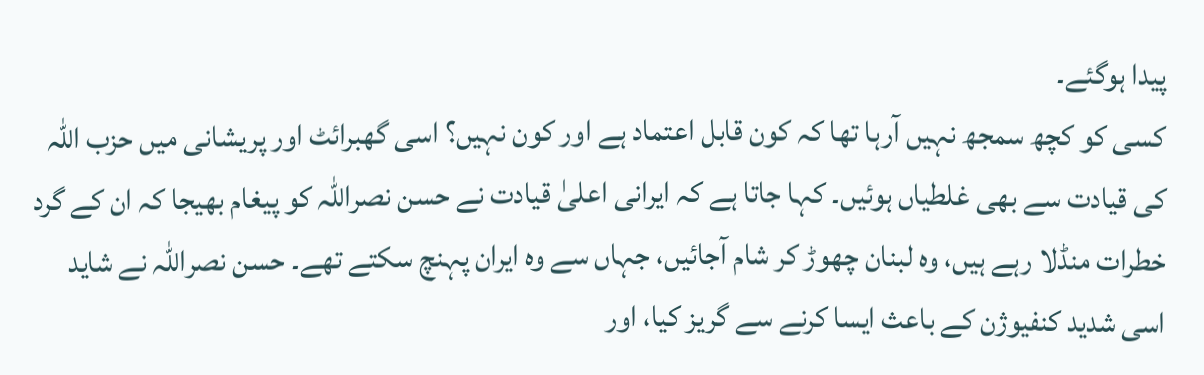پیدا ہوگئے۔
کسی کو کچھ سمجھ نہیں آرہا تھا کہ کون قابل اعتماد ہے اور کون نہیں؟ اسی گھبرائٹ اور پریشانی میں حزب اللہ کی قیادت سے بھی غلطیاں ہوئیں۔ کہا جاتا ہے کہ ایرانی اعلیٰ قیادت نے حسن نصراللہ کو پیغام بھیجا کہ ان کے گرد خطرات منڈلا رہے ہیں، وہ لبنان چھوڑ کر شام آجائیں، جہاں سے وہ ایران پہنچ سکتے تھے۔ حسن نصراللہ نے شاید اسی شدید کنفیوژن کے باعث ایسا کرنے سے گریز کیا، اور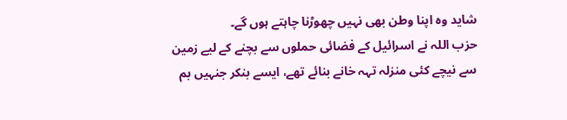شاید وہ اپنا وطن بھی نہیں چھوڑنا چاہتے ہوں گے۔
حزب اللہ نے اسرائیل کے فضائی حملوں سے بچنے کے لیے زمین سے نیچے کئی منزلہ تہہ خانے بنائے تھے، ایسے بنکر جنہیں بم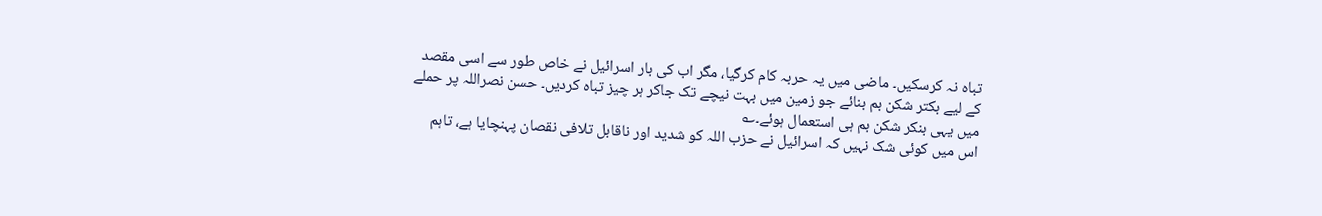تباہ نہ کرسکیں۔ ماضی میں یہ حربہ کام کرگیا، مگر اب کی بار اسرائیل نے خاص طور سے اسی مقصد کے لیے بکتر شکن بم بنائے جو زمین میں بہت نیچے تک جاکر ہر چیز تباہ کردیں۔ حسن نصراللہ پر حملے میں یہی بنکر شکن بم ہی استعمال ہوئے۔؎
اس میں کوئی شک نہیں کہ اسرائیل نے حزب اللہ کو شدید اور ناقابل تلافی نقصان پہنچایا ہے، تاہم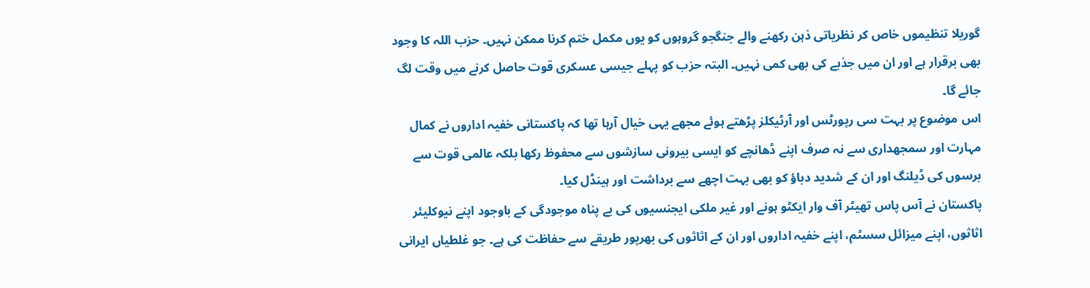گوریلا تنظیموں خاص کر نظریاتی ذہن رکھنے والے جنگجو گروہوں کو یوں مکمل ختم کرنا ممکن نہیں۔ حزب اللہ کا وجود بھی برقرار ہے اور ان میں جذبے کی بھی کمی نہیں۔ البتہ حزب کو پہلے جیسی عسکری قوت حاصل کرنے میں وقت لگ جائے گا۔
اس موضوع پر بہت سی رپورٹس اور آرٹیکلز پڑھتے ہوئے مجھے یہی خیال آرہا تھا کہ پاکستانی خفیہ اداروں نے کمال مہارت اور سمجھداری سے نہ صرف اپنے ڈھانچے کو ایسی بیرونی سازشوں سے محفوظ رکھا بلکہ عالمی قوت سے برسوں کی ڈیلنگ اور ان کے شدید دباؤ کو بھی بہت اچھے سے برداشت اور ہینڈل کیا۔
پاکستان نے آس پاس تھیٹر آف وار ایکٹو ہونے اور غیر ملکی ایجنسیوں کی بے پناہ موجودگی کے باوجود اپنے نیوکلیئر اثاثوں، اپنے میزائل سسٹم، اپنے خفیہ اداروں اور ان کے اثاثوں کی بھرپور طریقے سے حفاظت کی ہے۔ جو غلطیاں ایرانی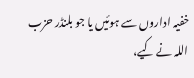خفیہ اداروں سے ہوئیں یا جو بلنڈر حزب اللہ نے کیے،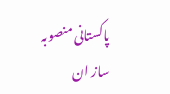پاکستانی منصوبہ ساز ان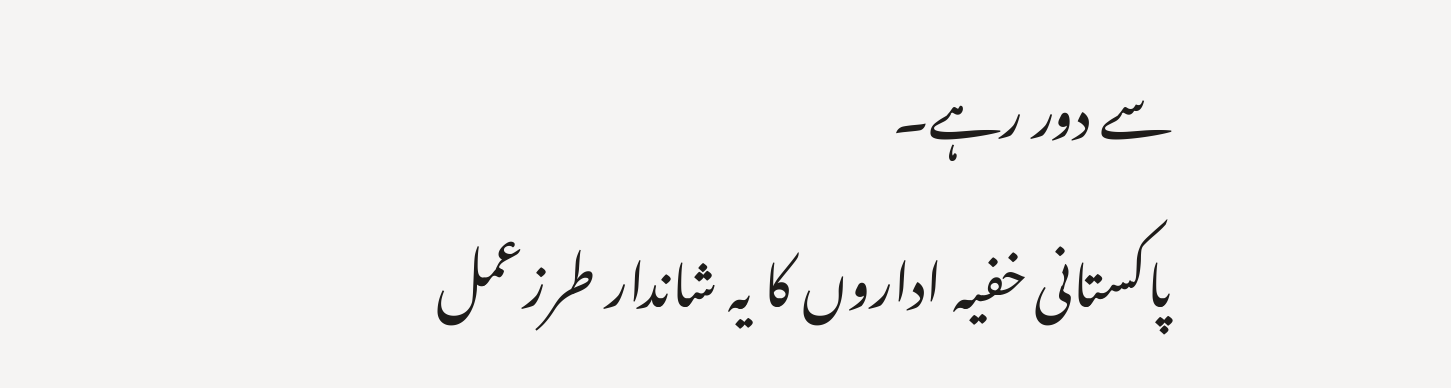سے دور رہے۔
پاکستانی خفیہ اداروں کا یہ شاندار طرزعمل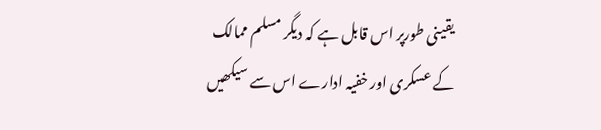یقینی طورپر اس قابل ہے کہ دیگر مسلم ممالک کے عسکری اور خفیہ ادارے اس سے سیکھیں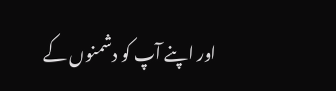اور اپنے آپ کو دشمنوں کے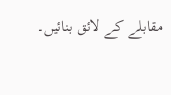مقابلے کے لائق بنائیں۔